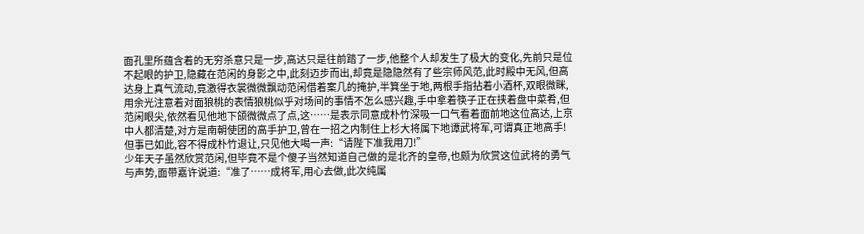面孔里所蕴含着的无穷杀意只是一步,高达只是往前踏了一步,他整个人却发生了极大的变化,先前只是位不起眼的护卫,隐藏在范闲的身影之中,此刻迈步而出,却竟是隐隐然有了些宗师风范,此时殿中无风,但高达身上真气流动,竟激得衣裳微微飘动范闲借着案几的掩护,半箕坐于地,两根手指拈着小酒杯,双眼微眯,用余光注意着对面狼桃的表情狼桃似乎对场间的事情不怎么感兴趣,手中拿着筷子正在挟着盘中菜肴,但范闲眼尖,依然看见他地下颌微微点了点,这……是表示同意成朴竹深吸一口气看着面前地这位高达,上京中人都清楚,对方是南朝使团的高手护卫,曾在一招之内制住上杉大将属下地谭武将军,可谓真正地高手!
但事已如此,容不得成朴竹退让,只见他大喝一声:“请陛下准我用刀!”
少年天子虽然欣赏范闲,但毕竟不是个傻子当然知道自己做的是北齐的皇帝,也颇为欣赏这位武将的勇气与声势,面带嘉许说道:“准了……成将军,用心去做,此次纯属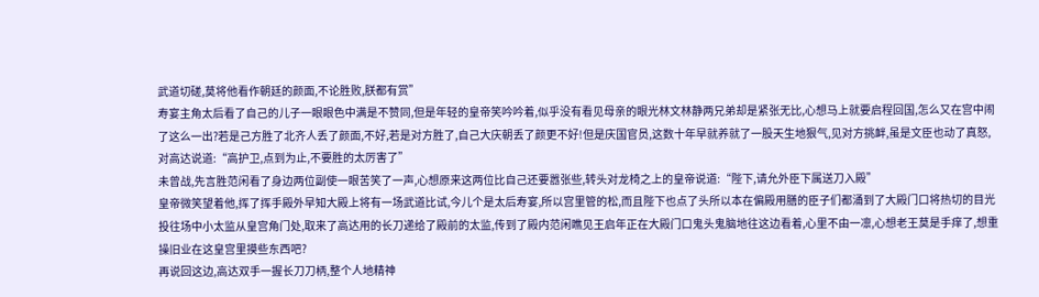武道切磋,莫将他看作朝廷的颜面,不论胜败,朕都有赏”
寿宴主角太后看了自己的儿子一眼眼色中满是不赞同,但是年轻的皇帝笑吟吟着,似乎没有看见母亲的眼光林文林静两兄弟却是紧张无比,心想马上就要启程回国,怎么又在宫中闹了这么一出?若是己方胜了北齐人丢了颜面,不好,若是对方胜了,自己大庆朝丢了颜更不好!但是庆国官员,这数十年早就养就了一股天生地狠气,见对方挑衅,虽是文臣也动了真怒,对高达说道:“高护卫,点到为止,不要胜的太厉害了”
未曾战,先言胜范闲看了身边两位副使一眼苦笑了一声,心想原来这两位比自己还要嚣张些,转头对龙椅之上的皇帝说道:“陛下,请允外臣下属送刀入殿”
皇帝微笑望着他,挥了挥手殿外早知大殿上将有一场武道比试,今儿个是太后寿宴,所以宫里管的松,而且陛下也点了头所以本在偏殿用膳的臣子们都涌到了大殿门口将热切的目光投往场中小太监从皇宫角门处,取来了高达用的长刀递给了殿前的太监,传到了殿内范闲瞧见王启年正在大殿门口鬼头鬼脑地往这边看着,心里不由一凛,心想老王莫是手痒了,想重操旧业在这皇宫里摸些东西吧?
再说回这边,高达双手一握长刀刀柄,整个人地精神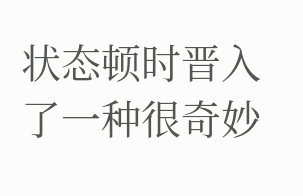状态顿时晋入了一种很奇妙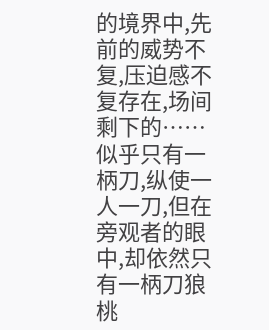的境界中,先前的威势不复,压迫感不复存在,场间剩下的……似乎只有一柄刀,纵使一人一刀,但在旁观者的眼中,却依然只有一柄刀狼桃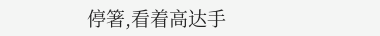停箸,看着高达手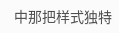中那把样式独特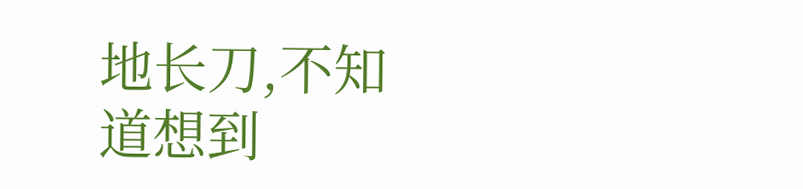地长刀,不知道想到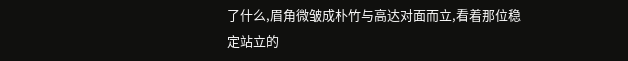了什么,眉角微皱成朴竹与高达对面而立,看着那位稳定站立的